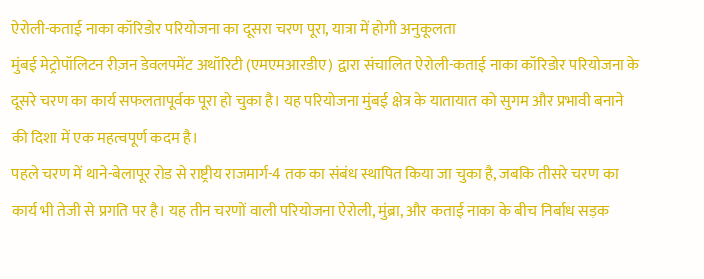ऐरोली-कताई नाका कॉरिडोर परियोजना का दूसरा चरण पूरा, यात्रा में होगी अनुकूलता
मुंबई मेट्रोपॉलिटन रीज़न डेवलपमेंट अथॉरिटी (एमएमआरडीए) द्वारा संचालित ऐरोली-कताई नाका कॉरिडोर परियोजना के दूसरे चरण का कार्य सफलतापूर्वक पूरा हो चुका है। यह परियोजना मुंबई क्षेत्र के यातायात को सुगम और प्रभावी बनाने की दिशा में एक महत्वपूर्ण कदम है।
पहले चरण में थाने-बेलापूर रोड से राष्ट्रीय राजमार्ग-4 तक का संबंध स्थापित किया जा चुका है, जबकि तीसरे चरण का कार्य भी तेजी से प्रगति पर है। यह तीन चरणों वाली परियोजना ऐरोली, मुंब्रा, और कताई नाका के बीच निर्बाध सड़क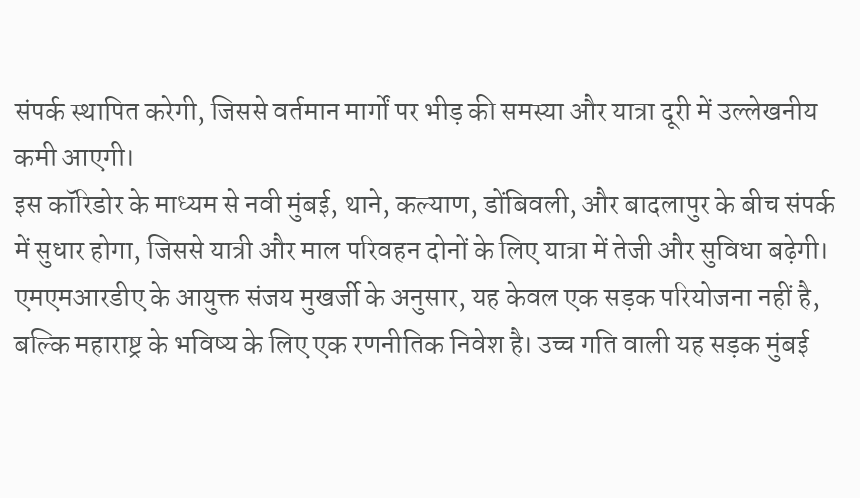संपर्क स्थापित करेगी, जिससे वर्तमान मार्गों पर भीड़ की समस्या और यात्रा दूरी में उल्लेखनीय कमी आएगी।
इस कॉरिडोर के माध्यम से नवी मुंबई, थाने, कल्याण, डोंबिवली, और बादलापुर के बीच संपर्क में सुधार होगा, जिससे यात्री और माल परिवहन दोनों के लिए यात्रा में तेजी और सुविधा बढ़ेगी। एमएमआरडीए के आयुक्त संजय मुखर्जी के अनुसार, यह केवल एक सड़क परियोजना नहीं है, बल्कि महाराष्ट्र के भविष्य के लिए एक रणनीतिक निवेश है। उच्च गति वाली यह सड़क मुंबई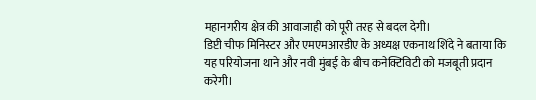महानगरीय क्षेत्र की आवाजाही को पूरी तरह से बदल देगी।
डिप्टी चीफ मिनिस्टर और एमएमआरडीए के अध्यक्ष एकनाथ शिंदे ने बताया कि यह परियोजना थाने और नवी मुंबई के बीच कनेक्टिविटी को मजबूती प्रदान करेगी।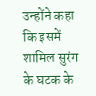उन्होंने कहा कि इसमें शामिल सुरंग के घटक के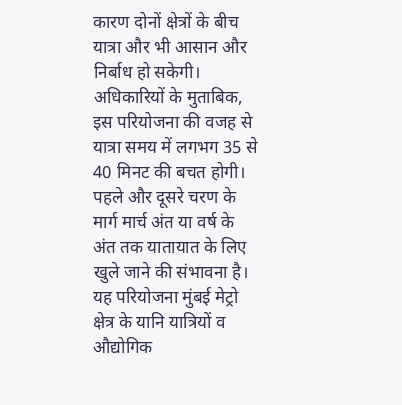कारण दोनों क्षेत्रों के बीच यात्रा और भी आसान और निर्बाध हो सकेगी।
अधिकारियों के मुताबिक, इस परियोजना की वजह से यात्रा समय में लगभग 35 से 40 मिनट की बचत होगी। पहले और दूसरे चरण के मार्ग मार्च अंत या वर्ष के अंत तक यातायात के लिए खुले जाने की संभावना है। यह परियोजना मुंबई मेट्रो क्षेत्र के यानि यात्रियों व औद्योगिक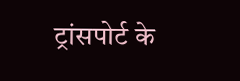ट्रांसपोर्ट के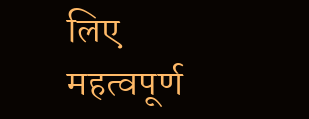लिए महत्वपूर्ण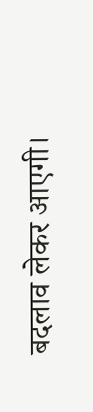बदलाव लेकर आएगी।